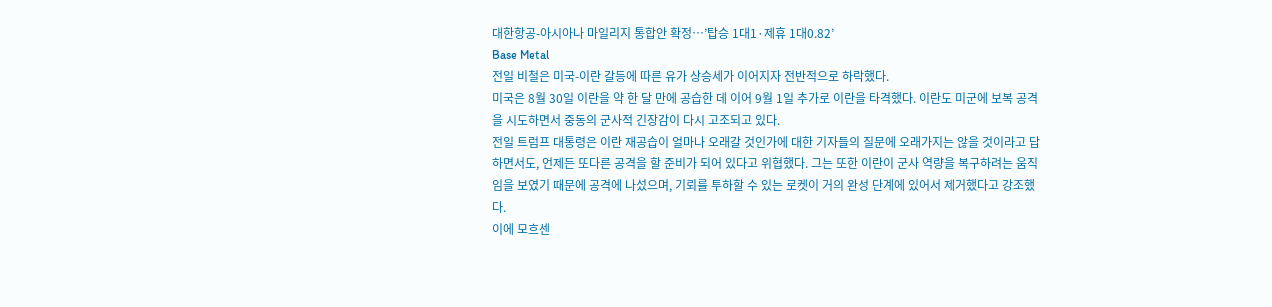대한항공-아시아나 마일리지 통합안 확정…’탑승 1대1·제휴 1대0.82’
Base Metal
전일 비철은 미국-이란 갈등에 따른 유가 상승세가 이어지자 전반적으로 하락했다.
미국은 8월 30일 이란을 약 한 달 만에 공습한 데 이어 9월 1일 추가로 이란을 타격했다. 이란도 미군에 보복 공격을 시도하면서 중동의 군사적 긴장감이 다시 고조되고 있다.
전일 트럼프 대통령은 이란 재공습이 얼마나 오래갈 것인가에 대한 기자들의 질문에 오래가지는 않을 것이라고 답하면서도, 언제든 또다른 공격을 할 준비가 되어 있다고 위협했다. 그는 또한 이란이 군사 역량을 복구하려는 움직임을 보였기 때문에 공격에 나섰으며, 기뢰를 투하할 수 있는 로켓이 거의 완성 단계에 있어서 제거했다고 강조했다.
이에 모흐센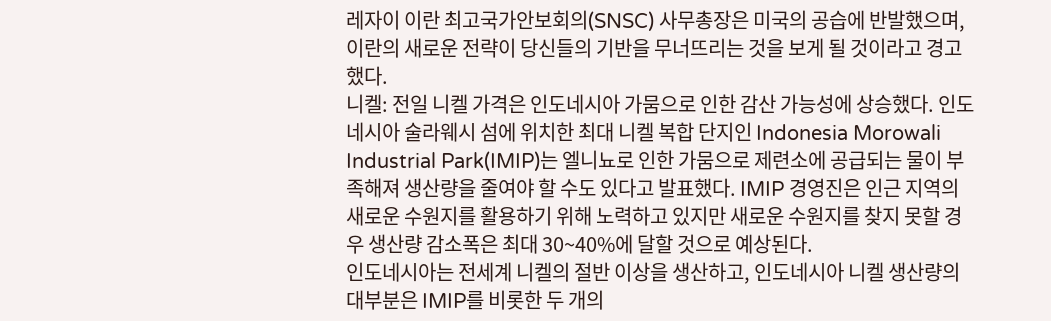레자이 이란 최고국가안보회의(SNSC) 사무총장은 미국의 공습에 반발했으며, 이란의 새로운 전략이 당신들의 기반을 무너뜨리는 것을 보게 될 것이라고 경고했다.
니켈: 전일 니켈 가격은 인도네시아 가뭄으로 인한 감산 가능성에 상승했다. 인도네시아 술라웨시 섬에 위치한 최대 니켈 복합 단지인 Indonesia Morowali Industrial Park(IMIP)는 엘니뇨로 인한 가뭄으로 제련소에 공급되는 물이 부족해져 생산량을 줄여야 할 수도 있다고 발표했다. IMIP 경영진은 인근 지역의 새로운 수원지를 활용하기 위해 노력하고 있지만 새로운 수원지를 찾지 못할 경우 생산량 감소폭은 최대 30~40%에 달할 것으로 예상된다.
인도네시아는 전세계 니켈의 절반 이상을 생산하고, 인도네시아 니켈 생산량의 대부분은 IMIP를 비롯한 두 개의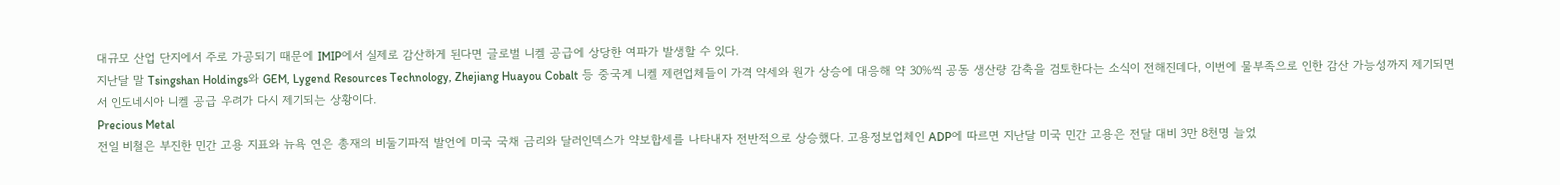대규모 산업 단지에서 주로 가공되기 때문에 IMIP에서 실제로 감산하게 된다면 글로벌 니켈 공급에 상당한 여파가 발생할 수 있다.
지난달 말 Tsingshan Holdings와 GEM, Lygend Resources Technology, Zhejiang Huayou Cobalt 등 중국계 니켈 제련업체들이 가격 약세와 원가 상승에 대응해 약 30%씩 공동 생산량 감축을 검토한다는 소식이 전해진데다, 이번에 물부족으로 인한 감산 가능성까지 제기되면서 인도네시아 니켈 공급 우려가 다시 제기되는 상황이다.
Precious Metal
전일 비철은 부진한 민간 고용 지표와 뉴욕 연은 총재의 비둘기파적 발언에 미국 국채 금리와 달러인덱스가 약보합세를 나타내자 전반적으로 상승했다. 고용정보업체인 ADP에 따르면 지난달 미국 민간 고용은 전달 대비 3만 8천명 늘었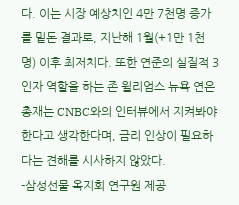다. 이는 시장 예상치인 4만 7천명 증가를 밑돈 결과로, 지난해 1월(+1만 1천명) 이후 최저치다. 또한 연준의 실질적 3인자 역할을 하는 존 윌리엄스 뉴욕 연은 총재는 CNBC와의 인터뷰에서 지켜봐야한다고 생각한다며, 금리 인상이 필요하다는 견해를 시사하지 않았다.
-삼성선물 옥지회 연구원 제공